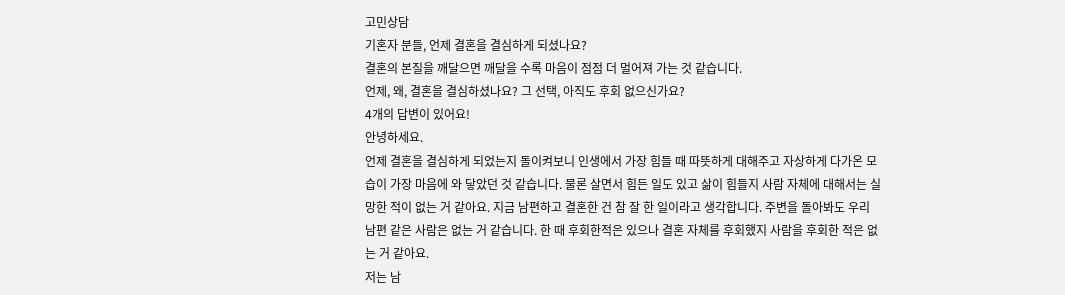고민상담
기혼자 분들, 언제 결혼을 결심하게 되셨나요?
결혼의 본질을 깨달으면 깨달을 수록 마음이 점점 더 멀어져 가는 것 같습니다.
언제, 왜, 결혼을 결심하셨나요? 그 선택, 아직도 후회 없으신가요?
4개의 답변이 있어요!
안녕하세요.
언제 결혼을 결심하게 되었는지 돌이켜보니 인생에서 가장 힘들 때 따뜻하게 대해주고 자상하게 다가온 모습이 가장 마음에 와 닿았던 것 같습니다. 물론 살면서 힘든 일도 있고 삶이 힘들지 사람 자체에 대해서는 실망한 적이 없는 거 같아요. 지금 남편하고 결혼한 건 참 잘 한 일이라고 생각합니다. 주변을 돌아봐도 우리 남편 같은 사람은 없는 거 같습니다. 한 때 후회한적은 있으나 결혼 자체를 후회했지 사람을 후회한 적은 없는 거 같아요.
저는 남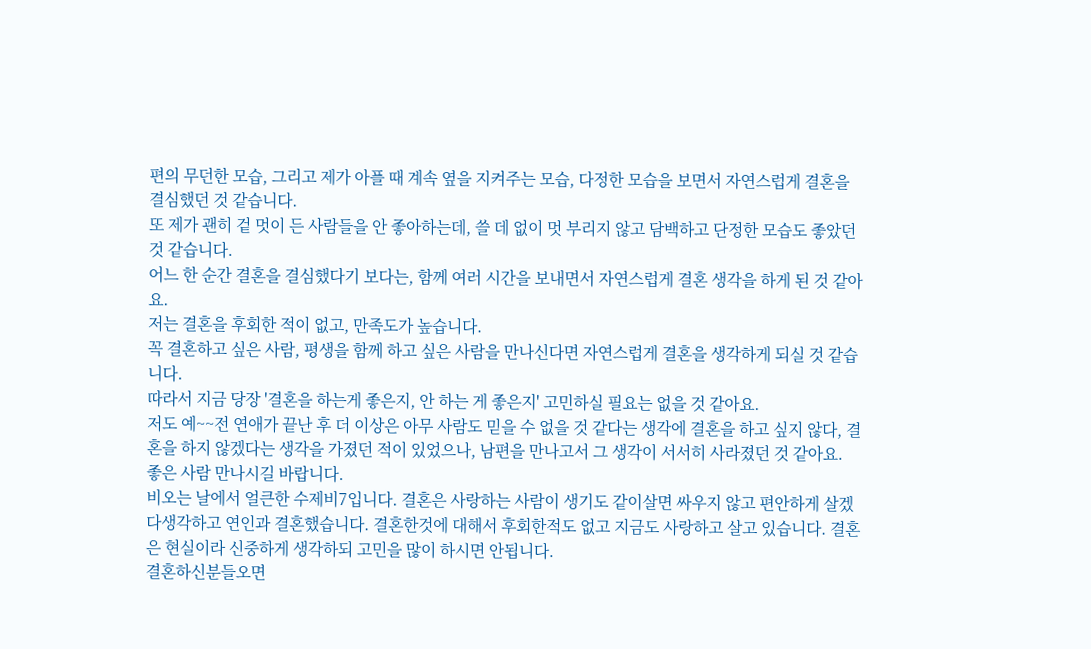편의 무던한 모습, 그리고 제가 아플 때 계속 옆을 지켜주는 모습, 다정한 모습을 보면서 자연스럽게 결혼을 결심했던 것 같습니다.
또 제가 괜히 겉 멋이 든 사람들을 안 좋아하는데, 쓸 데 없이 멋 부리지 않고 담백하고 단정한 모습도 좋았던 것 같습니다.
어느 한 순간 결혼을 결심했다기 보다는, 함께 여러 시간을 보내면서 자연스럽게 결혼 생각을 하게 된 것 같아요.
저는 결혼을 후회한 적이 없고, 만족도가 높습니다.
꼭 결혼하고 싶은 사람, 평생을 함께 하고 싶은 사람을 만나신다면 자연스럽게 결혼을 생각하게 되실 것 같습니다.
따라서 지금 당장 '결혼을 하는게 좋은지, 안 하는 게 좋은지' 고민하실 필요는 없을 것 같아요.
저도 예~~전 연애가 끝난 후 더 이상은 아무 사람도 믿을 수 없을 것 같다는 생각에 결혼을 하고 싶지 않다, 결혼을 하지 않겠다는 생각을 가졌던 적이 있었으나, 남편을 만나고서 그 생각이 서서히 사라졌던 것 같아요.
좋은 사람 만나시길 바랍니다.
비오는 날에서 얼큰한 수제비7입니다. 결혼은 사랑하는 사람이 생기도 같이살면 싸우지 않고 편안하게 살겠다생각하고 연인과 결혼했습니다. 결혼한것에 대해서 후회한적도 없고 지금도 사랑하고 살고 있습니다. 결혼은 현실이라 신중하게 생각하되 고민을 많이 하시면 안됩니다.
결혼하신분들오면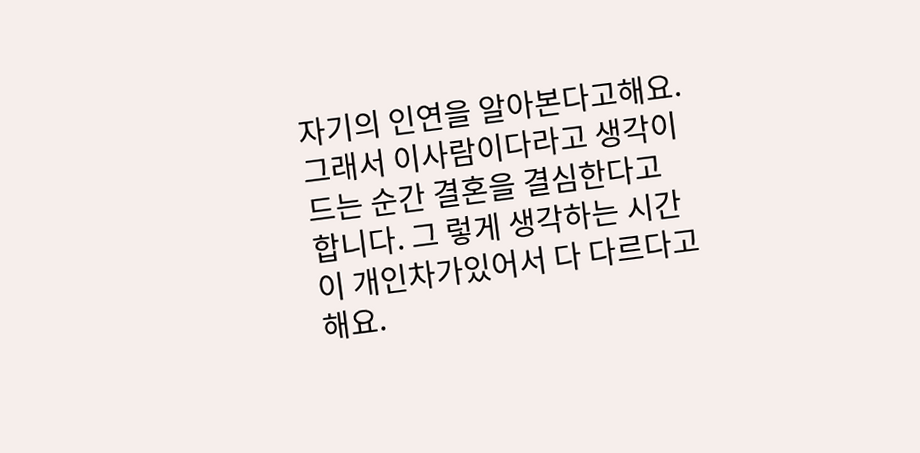자기의 인연을 알아본다고해요. 그래서 이사람이다라고 생각이드는 순간 결혼을 결심한다고 합니다. 그 렇게 생각하는 시간이 개인차가있어서 다 다르다고해요.